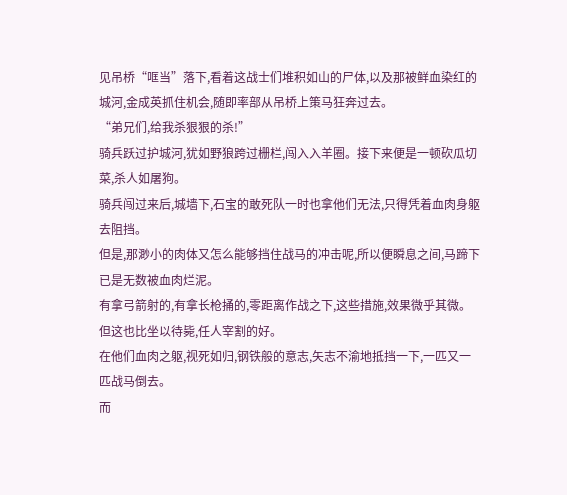见吊桥“哐当”落下,看着这战士们堆积如山的尸体,以及那被鲜血染红的城河,金成英抓住机会,随即率部从吊桥上策马狂奔过去。
“弟兄们,给我杀狠狠的杀!”
骑兵跃过护城河,犹如野狼跨过栅栏,闯入入羊圈。接下来便是一顿砍瓜切菜,杀人如屠狗。
骑兵闯过来后,城墙下,石宝的敢死队一时也拿他们无法,只得凭着血肉身躯去阻挡。
但是,那渺小的肉体又怎么能够挡住战马的冲击呢,所以便瞬息之间,马蹄下已是无数被血肉烂泥。
有拿弓箭射的,有拿长枪捅的,零距离作战之下,这些措施,效果微乎其微。但这也比坐以待毙,任人宰割的好。
在他们血肉之躯,视死如归,钢铁般的意志,矢志不渝地抵挡一下,一匹又一匹战马倒去。
而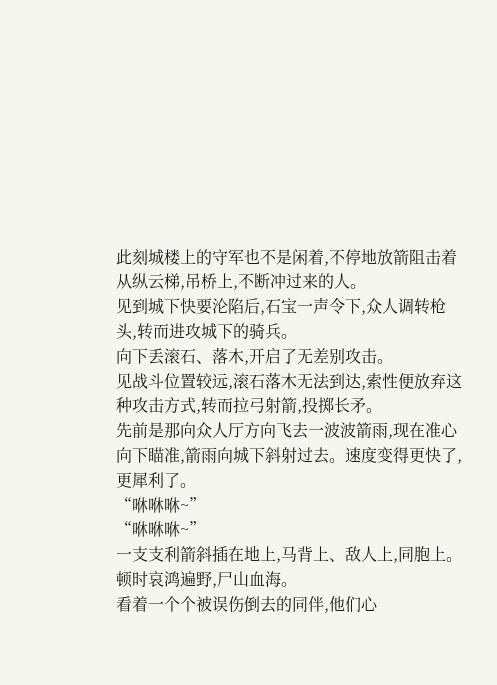此刻城楼上的守军也不是闲着,不停地放箭阻击着从纵云梯,吊桥上,不断冲过来的人。
见到城下快要沦陷后,石宝一声令下,众人调转枪头,转而进攻城下的骑兵。
向下丢滚石、落木,开启了无差别攻击。
见战斗位置较远,滚石落木无法到达,索性便放弃这种攻击方式,转而拉弓射箭,投掷长矛。
先前是那向众人厅方向飞去一波波箭雨,现在准心向下瞄准,箭雨向城下斜射过去。速度变得更快了,更犀利了。
“咻咻咻~”
“咻咻咻~”
一支支利箭斜插在地上,马背上、敌人上,同胞上。顿时哀鸿遍野,尸山血海。
看着一个个被误伤倒去的同伴,他们心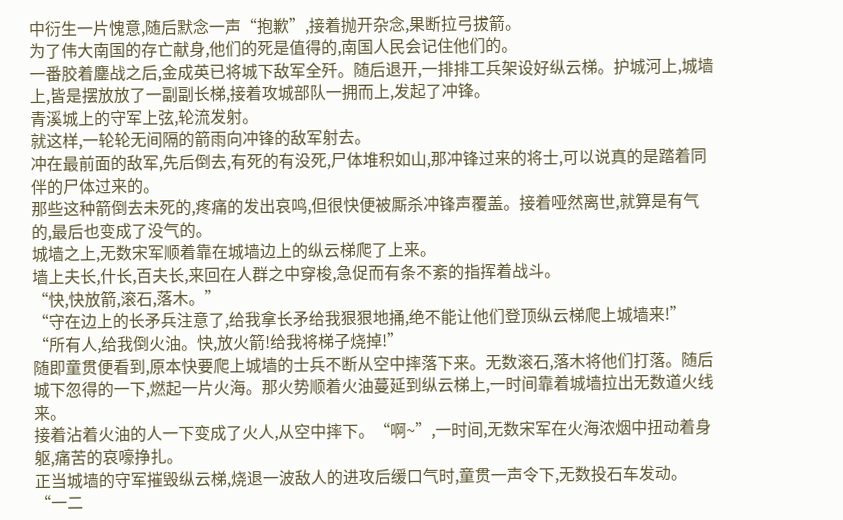中衍生一片愧意,随后默念一声“抱歉”,接着抛开杂念,果断拉弓拔箭。
为了伟大南国的存亡献身,他们的死是值得的,南国人民会记住他们的。
一番胶着鏖战之后,金成英已将城下敌军全歼。随后退开,一排排工兵架设好纵云梯。护城河上,城墙上,皆是摆放放了一副副长梯,接着攻城部队一拥而上,发起了冲锋。
青溪城上的守军上弦,轮流发射。
就这样,一轮轮无间隔的箭雨向冲锋的敌军射去。
冲在最前面的敌军,先后倒去,有死的有没死,尸体堆积如山,那冲锋过来的将士,可以说真的是踏着同伴的尸体过来的。
那些这种箭倒去未死的,疼痛的发出哀鸣,但很快便被厮杀冲锋声覆盖。接着哑然离世,就算是有气的,最后也变成了没气的。
城墙之上,无数宋军顺着靠在城墙边上的纵云梯爬了上来。
墙上夫长,什长,百夫长,来回在人群之中穿梭,急促而有条不紊的指挥着战斗。
“快,快放箭,滚石,落木。”
“守在边上的长矛兵注意了,给我拿长矛给我狠狠地捅,绝不能让他们登顶纵云梯爬上城墙来!”
“所有人,给我倒火油。快,放火箭!给我将梯子烧掉!”
随即童贯便看到,原本快要爬上城墙的士兵不断从空中摔落下来。无数滚石,落木将他们打落。随后城下忽得的一下,燃起一片火海。那火势顺着火油蔓延到纵云梯上,一时间靠着城墙拉出无数道火线来。
接着沾着火油的人一下变成了火人,从空中摔下。“啊~”,一时间,无数宋军在火海浓烟中扭动着身躯,痛苦的哀嚎挣扎。
正当城墙的守军摧毁纵云梯,烧退一波敌人的进攻后缓口气时,童贯一声令下,无数投石车发动。
“一二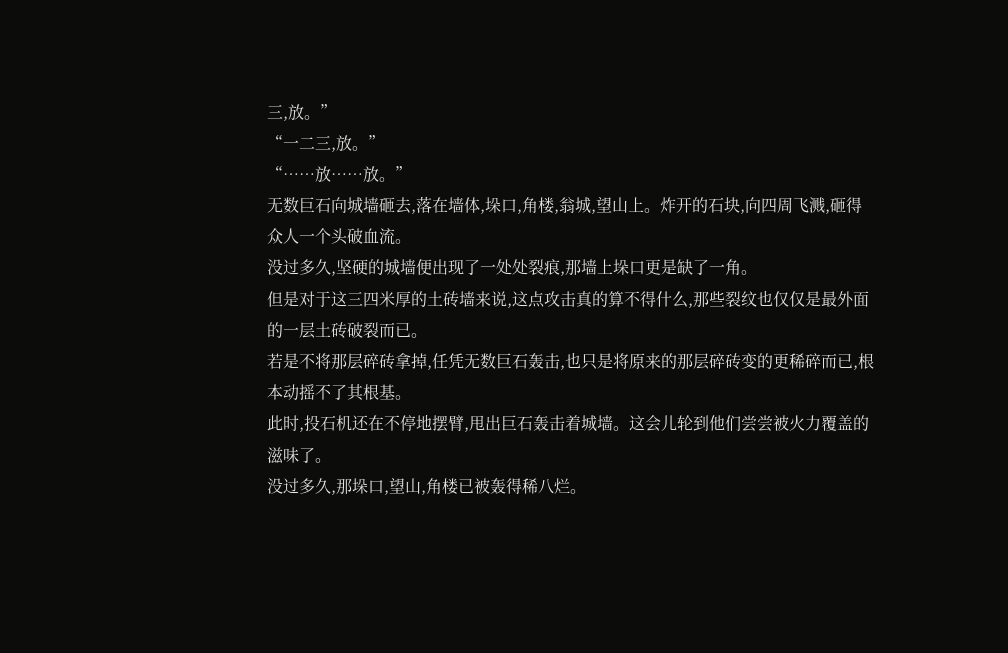三,放。”
“一二三,放。”
“……放……放。”
无数巨石向城墙砸去,落在墙体,垛口,角楼,翁城,望山上。炸开的石块,向四周飞溅,砸得众人一个头破血流。
没过多久,坚硬的城墙便出现了一处处裂痕,那墙上垛口更是缺了一角。
但是对于这三四米厚的土砖墙来说,这点攻击真的算不得什么,那些裂纹也仅仅是最外面的一层土砖破裂而已。
若是不将那层碎砖拿掉,任凭无数巨石轰击,也只是将原来的那层碎砖变的更稀碎而已,根本动摇不了其根基。
此时,投石机还在不停地摆臂,甩出巨石轰击着城墙。这会儿轮到他们尝尝被火力覆盖的滋味了。
没过多久,那垛口,望山,角楼已被轰得稀八烂。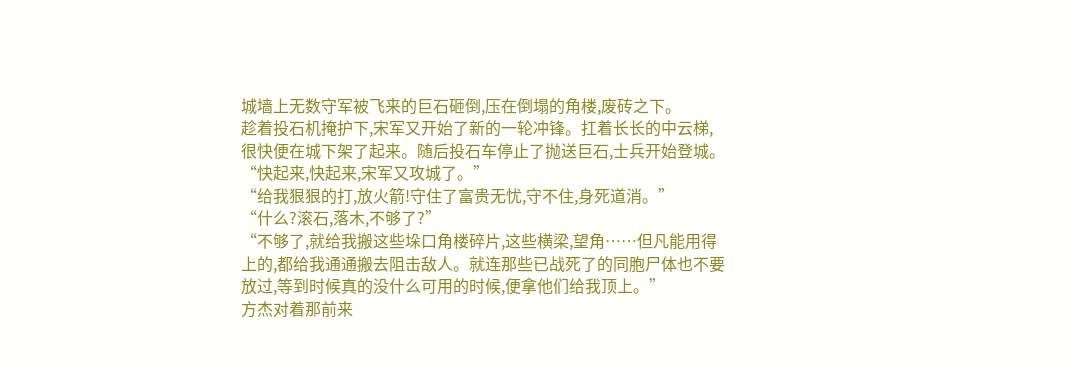城墙上无数守军被飞来的巨石砸倒,压在倒塌的角楼,废砖之下。
趁着投石机掩护下,宋军又开始了新的一轮冲锋。扛着长长的中云梯,很快便在城下架了起来。随后投石车停止了抛送巨石,士兵开始登城。
“快起来,快起来,宋军又攻城了。”
“给我狠狠的打,放火箭!守住了富贵无忧,守不住,身死道消。”
“什么?滚石,落木,不够了?”
“不够了,就给我搬这些垛口角楼碎片,这些横梁,望角……但凡能用得上的,都给我通通搬去阻击敌人。就连那些已战死了的同胞尸体也不要放过,等到时候真的没什么可用的时候,便拿他们给我顶上。”
方杰对着那前来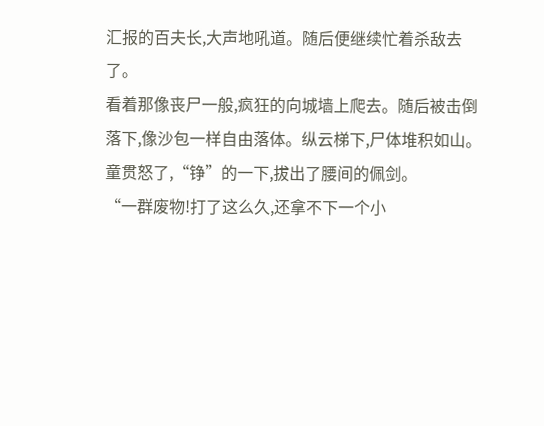汇报的百夫长,大声地吼道。随后便继续忙着杀敌去了。
看着那像丧尸一般,疯狂的向城墙上爬去。随后被击倒落下,像沙包一样自由落体。纵云梯下,尸体堆积如山。
童贯怒了,“铮”的一下,拔出了腰间的佩剑。
“一群废物!打了这么久,还拿不下一个小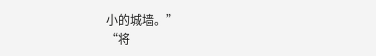小的城墙。”
“将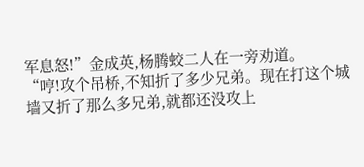军息怒!”金成英,杨腾蛟二人在一旁劝道。
“哼!攻个吊桥,不知折了多少兄弟。现在打这个城墙又折了那么多兄弟,就都还没攻上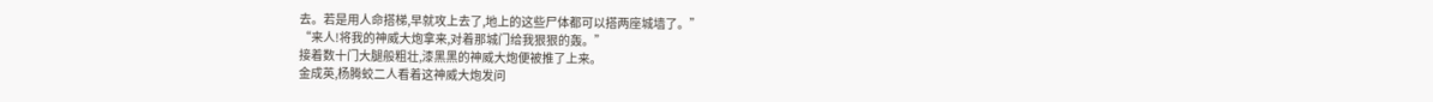去。若是用人命搭梯,早就攻上去了,地上的这些尸体都可以搭两座城墙了。”
“来人!将我的神威大炮拿来,对着那城门给我狠狠的轰。”
接着数十门大腿般粗壮,漆黑黑的神威大炮便被推了上来。
金成英,杨腾蛟二人看着这神威大炮发问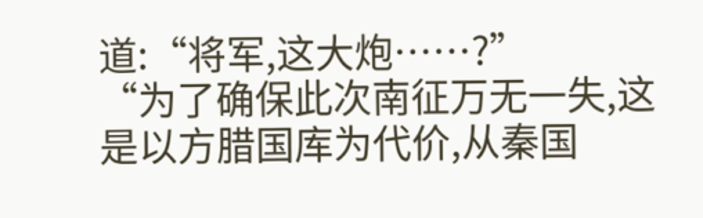道:“将军,这大炮……?”
“为了确保此次南征万无一失,这是以方腊国库为代价,从秦国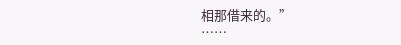相那借来的。”
……